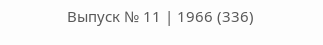Выпуск № 11 | 1966 (336)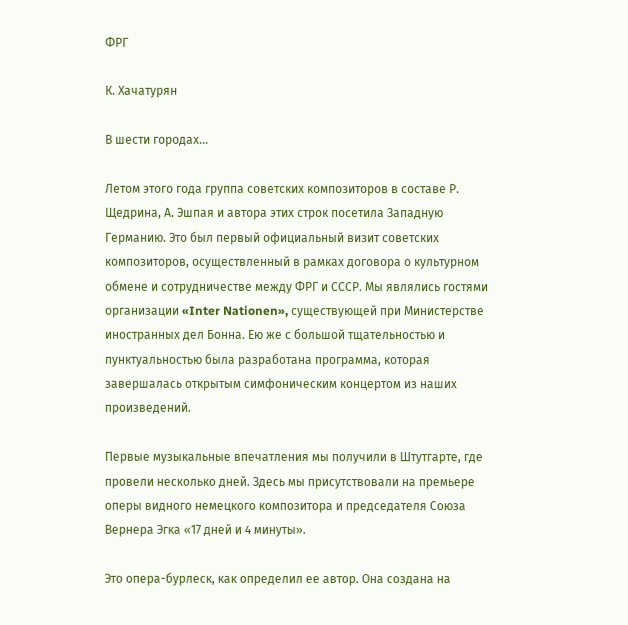ФРГ

К. Хачатурян

В шести городах...

Летом этого года группа советских композиторов в составе Р. Щедрина, А. Эшпая и автора этих строк посетила Западную Германию. Это был первый официальный визит советских композиторов, осуществленный в рамках договора о культурном обмене и сотрудничестве между ФРГ и СССР. Мы являлись гостями организации «Inter Nationen», существующей при Министерстве иностранных дел Бонна. Ею же с большой тщательностью и пунктуальностью была разработана программа, которая завершалась открытым симфоническим концертом из наших произведений.

Первые музыкальные впечатления мы получили в Штутгарте, где провели несколько дней. Здесь мы присутствовали на премьере оперы видного немецкого композитора и председателя Союза Вернера Эгка «17 дней и 4 минуты».

Это опера-бурлеск, как определил ее автор. Она создана на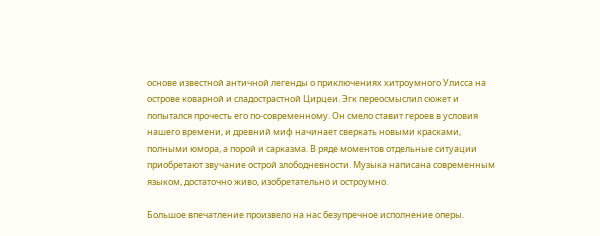основе известной античной легенды о приключениях хитроумного Улисса на острове коварной и сладострастной Цирцеи. Эгк переосмыслил сюжет и попытался прочесть его по-современному. Он смело ставит героев в условия нашего времени, и древний миф начинает сверкать новыми красками, полными юмора, а порой и сарказма. В ряде моментов отдельные ситуации приобретают звучание острой злободневности. Музыка написана современным языком, достаточно живо, изобретательно и остроумно.

Большое впечатление произвело на нас безупречное исполнение оперы.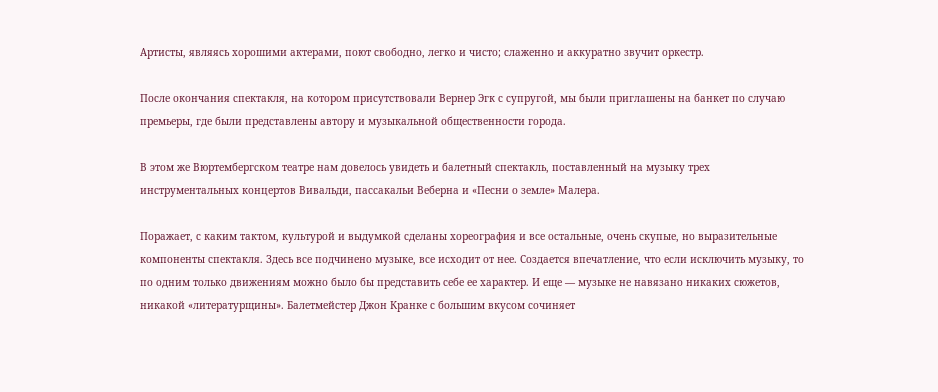Артисты, являясь хорошими актерами, поют свободно, легко и чисто; слаженно и аккуратно звучит оркестр.

После окончания спектакля, на котором присутствовали Вернер Эгк с супругой, мы были приглашены на банкет по случаю премьеры, где были представлены автору и музыкальной общественности города.

В этом же Вюртембергском театре нам довелось увидеть и балетный спектакль, поставленный на музыку трех инструментальных концертов Вивальди, пассакальи Веберна и «Песни о земле» Малера.

Поражает, с каким тактом, культурой и выдумкой сделаны хореография и все остальные, очень скупые, но выразительные компоненты спектакля. Здесь все подчинено музыке, все исходит от нее. Создается впечатление, что если исключить музыку, то по одним только движениям можно было бы представить себе ее характер. И еще — музыке не навязано никаких сюжетов, никакой «литературщины». Балетмейстер Джон Кранке с большим вкусом сочиняет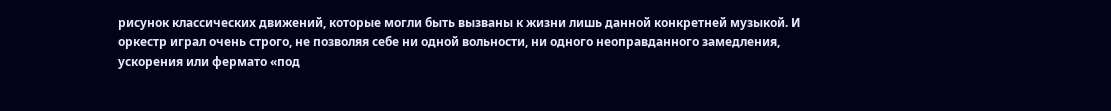рисунок классических движений, которые могли быть вызваны к жизни лишь данной конкретней музыкой. И оркестр играл очень строго, не позволяя себе ни одной вольности, ни одного неоправданного замедления, ускорения или фермато «под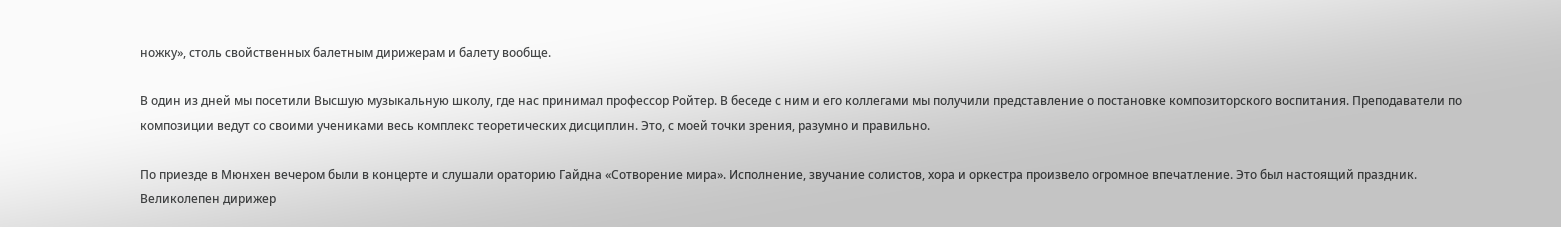ножку», столь свойственных балетным дирижерам и балету вообще.

В один из дней мы посетили Высшую музыкальную школу, где нас принимал профессор Ройтер. В беседе с ним и его коллегами мы получили представление о постановке композиторского воспитания. Преподаватели по композиции ведут со своими учениками весь комплекс теоретических дисциплин. Это, с моей точки зрения, разумно и правильно.

По приезде в Мюнхен вечером были в концерте и слушали ораторию Гайдна «Сотворение мира». Исполнение, звучание солистов, хора и оркестра произвело огромное впечатление. Это был настоящий праздник. Великолепен дирижер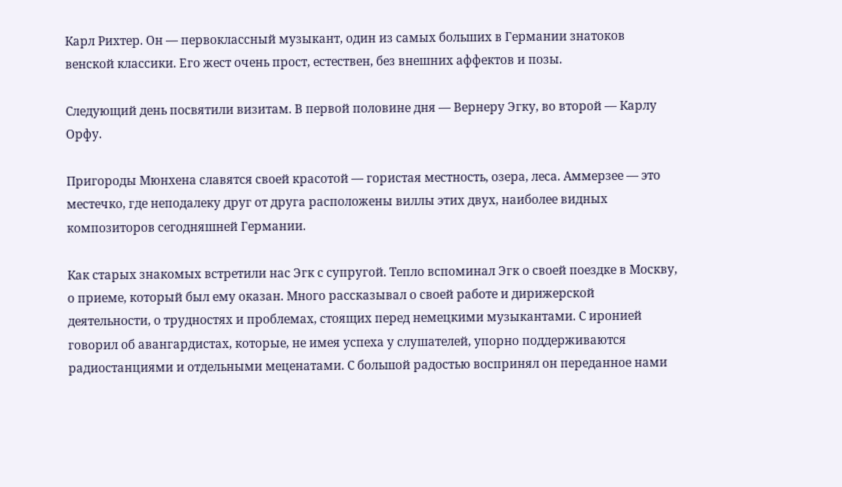Карл Рихтер. Он — первоклассный музыкант, один из самых больших в Германии знатоков венской классики. Его жест очень прост, естествен, без внешних аффектов и позы.

Следующий день посвятили визитам. В первой половине дня — Вернеру Эгку, во второй — Карлу Орфу.

Пригороды Мюнхена славятся своей красотой — гористая местность, озера, леса. Аммерзее — это местечко, где неподалеку друг от друга расположены виллы этих двух, наиболее видных композиторов сегодняшней Германии.

Как старых знакомых встретили нас Эгк с супругой. Тепло вспоминал Эгк о своей поездке в Москву, о приеме, который был ему оказан. Много рассказывал о своей работе и дирижерской деятельности, о трудностях и проблемах, стоящих перед немецкими музыкантами. С иронией говорил об авангардистах, которые, не имея успеха у слушателей, упорно поддерживаются радиостанциями и отдельными меценатами. С большой радостью воспринял он переданное нами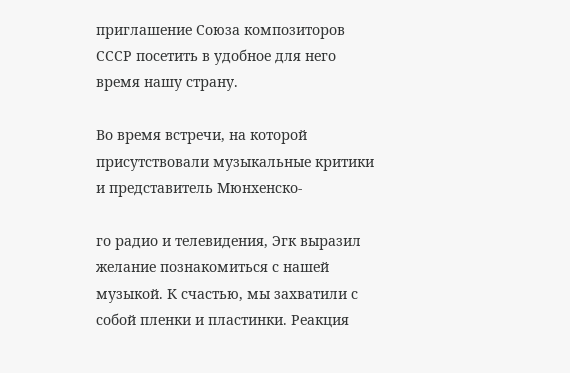приглашение Союза композиторов СССР посетить в удобное для него время нашу страну.

Во время встречи, на которой присутствовали музыкальные критики и представитель Мюнхенско-

го радио и телевидения, Эгк выразил желание познакомиться с нашей музыкой. К счастью, мы захватили с собой пленки и пластинки. Реакция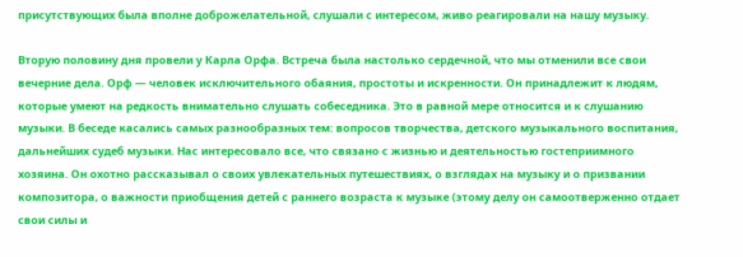присутствующих была вполне доброжелательной, слушали с интересом, живо реагировали на нашу музыку.

Вторую половину дня провели у Карла Орфа. Встреча была настолько сердечной, что мы отменили все свои вечерние дела. Орф — человек исключительного обаяния, простоты и искренности. Он принадлежит к людям, которые умеют на редкость внимательно слушать собеседника. Это в равной мере относится и к слушанию музыки. В беседе касались самых разнообразных тем: вопросов творчества, детского музыкального воспитания, дальнейших судеб музыки. Нас интересовало все, что связано с жизнью и деятельностью гостеприимного хозяина. Он охотно рассказывал о своих увлекательных путешествиях, о взглядах на музыку и о призвании композитора, о важности приобщения детей с раннего возраста к музыке (этому делу он самоотверженно отдает свои силы и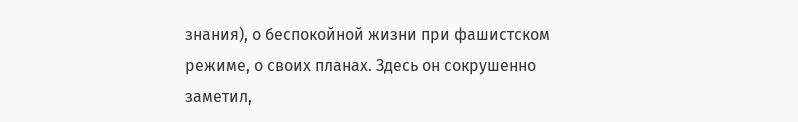знания), о беспокойной жизни при фашистском режиме, о своих планах. Здесь он сокрушенно заметил,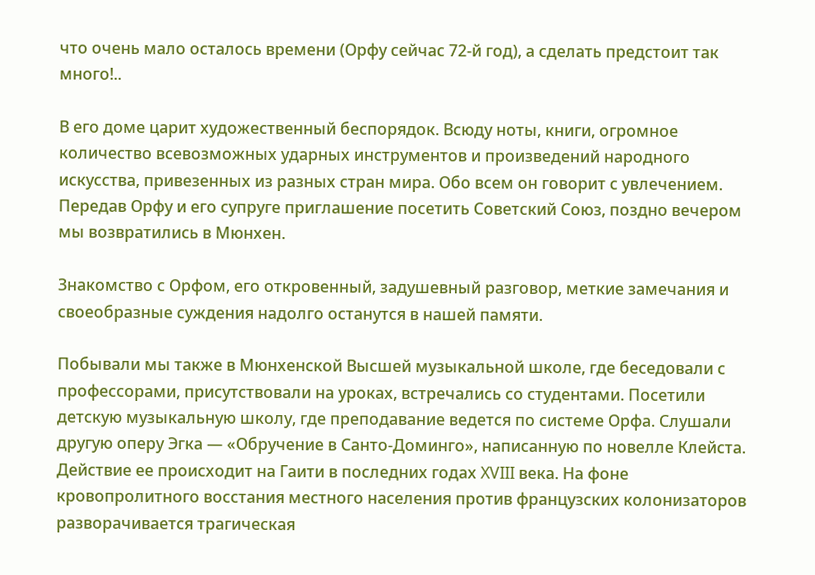что очень мало осталось времени (Орфу сейчас 72-й год), а сделать предстоит так много!..

В его доме царит художественный беспорядок. Всюду ноты, книги, огромное количество всевозможных ударных инструментов и произведений народного искусства, привезенных из разных стран мира. Обо всем он говорит с увлечением. Передав Орфу и его супруге приглашение посетить Советский Союз, поздно вечером мы возвратились в Мюнхен.

Знакомство с Орфом, его откровенный, задушевный разговор, меткие замечания и своеобразные суждения надолго останутся в нашей памяти.

Побывали мы также в Мюнхенской Высшей музыкальной школе, где беседовали с профессорами, присутствовали на уроках, встречались со студентами. Посетили детскую музыкальную школу, где преподавание ведется по системе Орфа. Слушали другую оперу Эгка — «Обручение в Санто-Доминго», написанную по новелле Клейста. Действие ее происходит на Гаити в последних годах XVIII века. На фоне кровопролитного восстания местного населения против французских колонизаторов разворачивается трагическая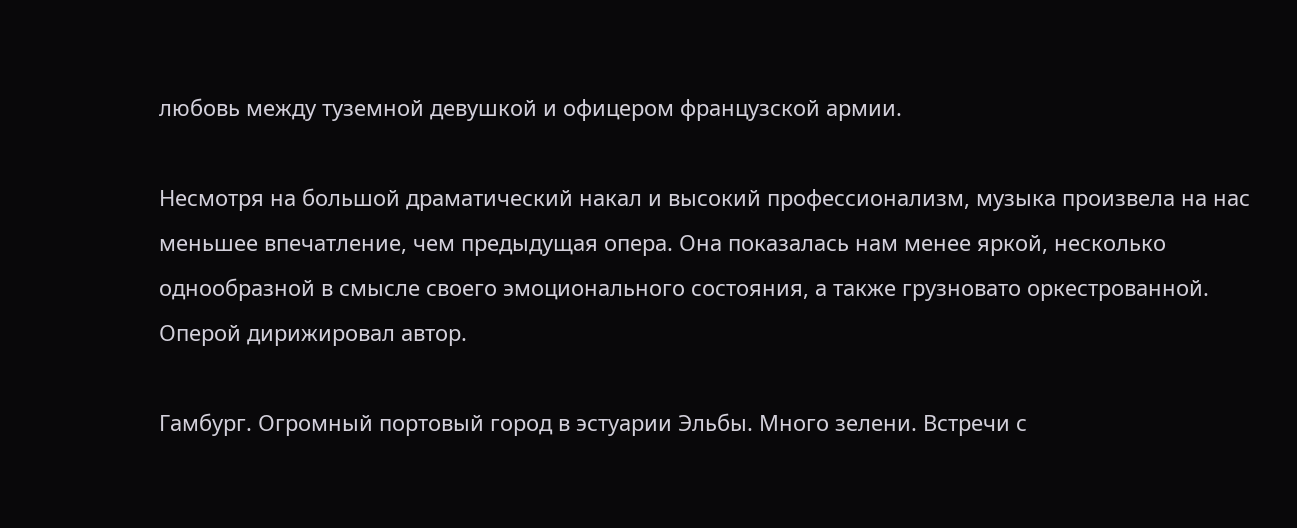любовь между туземной девушкой и офицером французской армии.

Несмотря на большой драматический накал и высокий профессионализм, музыка произвела на нас меньшее впечатление, чем предыдущая опера. Она показалась нам менее яркой, несколько однообразной в смысле своего эмоционального состояния, а также грузновато оркестрованной. Оперой дирижировал автор.

Гамбург. Огромный портовый город в эстуарии Эльбы. Много зелени. Встречи с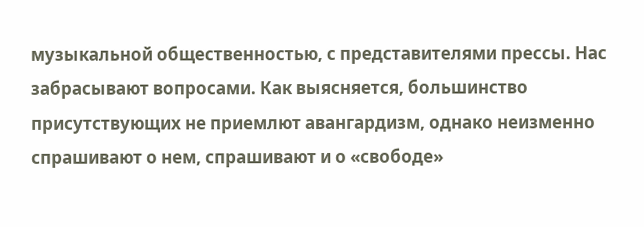музыкальной общественностью, с представителями прессы. Нас забрасывают вопросами. Как выясняется, большинство присутствующих не приемлют авангардизм, однако неизменно спрашивают о нем, спрашивают и о «свободе»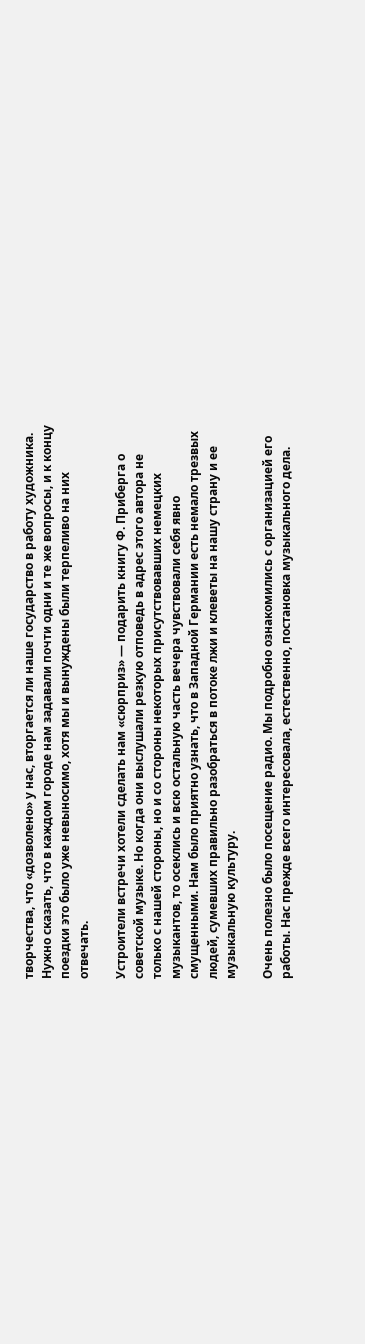творчества, что «дозволено» у нас, вторгается ли наше государство в работу художника. Нужно сказать, что в каждом городе нам задавали почти одни и те же вопросы, и к концу поездки это было уже невыносимо, хотя мы и вынуждены были терпеливо на них отвечать.

Устроители встречи хотели сделать нам «сюрприз» — подарить книгу Ф. Приберга о советской музыке. Но когда они выслушали резкую отповедь в адрес этого автора не только с нашей стороны, но и со стороны некоторых присутствовавших немецких музыкантов, то осеклись и всю остальную часть вечера чувствовали себя явно смущенными. Нам было приятно узнать, что в Западной Германии есть немало трезвых людей, сумевших правильно разобраться в потоке лжи и клеветы на нашу страну и ее музыкальную культуру.

Очень полезно было посещение радио. Мы подробно ознакомились с организацией его работы. Нас прежде всего интересовала, естественно, постановка музыкального дела.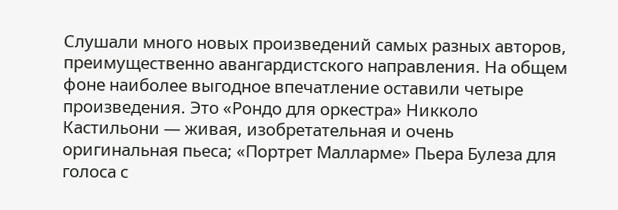Слушали много новых произведений самых разных авторов, преимущественно авангардистского направления. На общем фоне наиболее выгодное впечатление оставили четыре произведения. Это «Рондо для оркестра» Никколо Кастильони — живая, изобретательная и очень оригинальная пьеса; «Портрет Малларме» Пьера Булеза для голоса с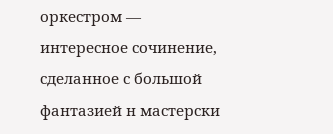оркестром — интересное сочинение, сделанное с большой фантазией н мастерски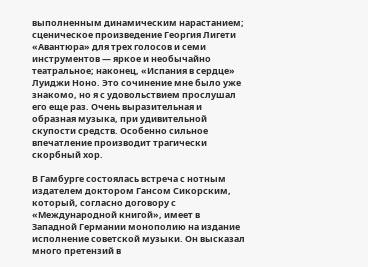выполненным динамическим нарастанием; сценическое произведение Георгия Лигети «Авантюра» для трех голосов и семи инструментов — яркое и необычайно театральное; наконец, «Испания в сердце» Луиджи Ноно. Это сочинение мне было уже знакомо, но я с удовольствием прослушал его еще раз. Очень выразительная и образная музыка, при удивительной скупости средств. Особенно сильное впечатление производит трагически скорбный хор.

В Гамбурге состоялась встреча с нотным издателем доктором Гансом Сикорским, который, согласно договору с «Международной книгой», имеет в Западной Германии монополию на издание исполнение советской музыки. Он высказал много претензий в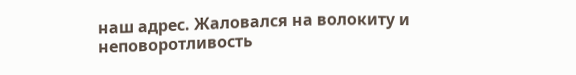наш адрес. Жаловался на волокиту и неповоротливость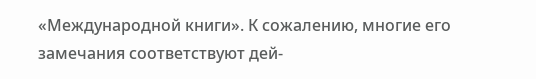«Международной книги». К сожалению, многие его замечания соответствуют дей-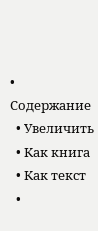• Содержание
  • Увеличить
  • Как книга
  • Как текст
  •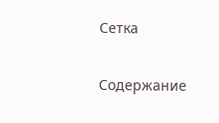Сетка

Содержание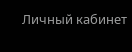Личный кабинет